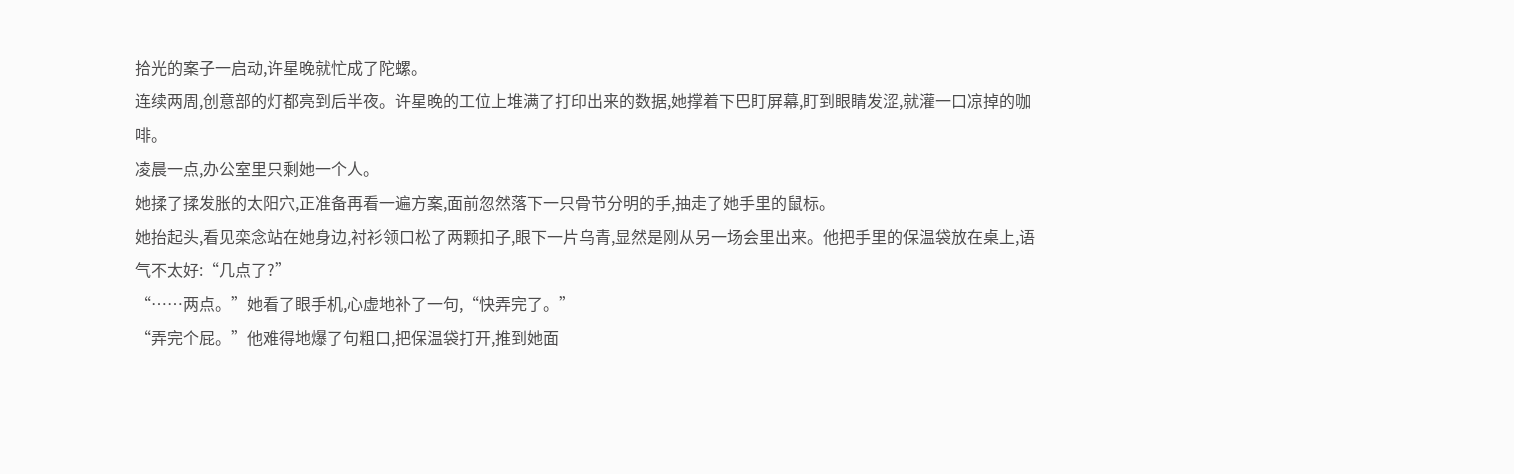拾光的案子一启动,许星晚就忙成了陀螺。
连续两周,创意部的灯都亮到后半夜。许星晚的工位上堆满了打印出来的数据,她撑着下巴盯屏幕,盯到眼睛发涩,就灌一口凉掉的咖啡。
凌晨一点,办公室里只剩她一个人。
她揉了揉发胀的太阳穴,正准备再看一遍方案,面前忽然落下一只骨节分明的手,抽走了她手里的鼠标。
她抬起头,看见栾念站在她身边,衬衫领口松了两颗扣子,眼下一片乌青,显然是刚从另一场会里出来。他把手里的保温袋放在桌上,语气不太好:“几点了?”
“……两点。”她看了眼手机,心虚地补了一句,“快弄完了。”
“弄完个屁。”他难得地爆了句粗口,把保温袋打开,推到她面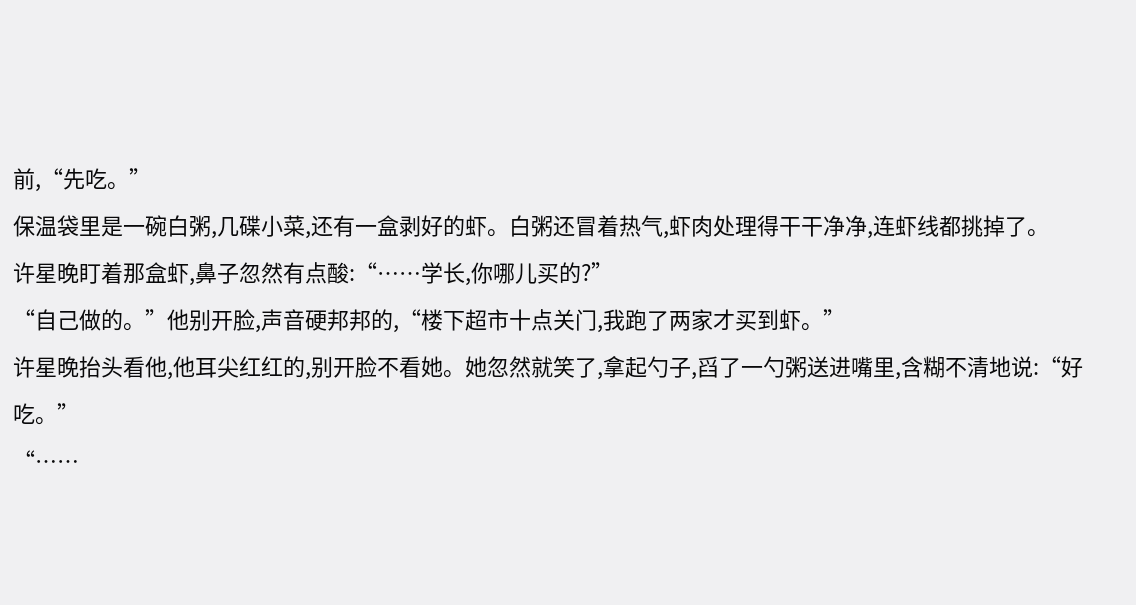前,“先吃。”
保温袋里是一碗白粥,几碟小菜,还有一盒剥好的虾。白粥还冒着热气,虾肉处理得干干净净,连虾线都挑掉了。
许星晚盯着那盒虾,鼻子忽然有点酸:“……学长,你哪儿买的?”
“自己做的。”他别开脸,声音硬邦邦的,“楼下超市十点关门,我跑了两家才买到虾。”
许星晚抬头看他,他耳尖红红的,别开脸不看她。她忽然就笑了,拿起勺子,舀了一勺粥送进嘴里,含糊不清地说:“好吃。”
“……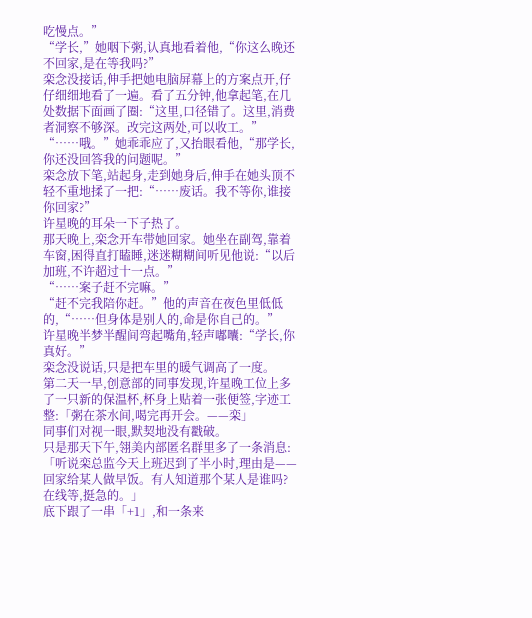吃慢点。”
“学长,”她咽下粥,认真地看着他,“你这么晚还不回家,是在等我吗?”
栾念没接话,伸手把她电脑屏幕上的方案点开,仔仔细细地看了一遍。看了五分钟,他拿起笔,在几处数据下面画了圈:“这里,口径错了。这里,消费者洞察不够深。改完这两处,可以收工。”
“……哦。”她乖乖应了,又抬眼看他,“那学长,你还没回答我的问题呢。”
栾念放下笔,站起身,走到她身后,伸手在她头顶不轻不重地揉了一把:“……废话。我不等你,谁接你回家?”
许星晚的耳朵一下子热了。
那天晚上,栾念开车带她回家。她坐在副驾,靠着车窗,困得直打瞌睡,迷迷糊糊间听见他说:“以后加班,不许超过十一点。”
“……案子赶不完嘛。”
“赶不完我陪你赶。”他的声音在夜色里低低的,“……但身体是别人的,命是你自己的。”
许星晚半梦半醒间弯起嘴角,轻声嘟囔:“学长,你真好。”
栾念没说话,只是把车里的暖气调高了一度。
第二天一早,创意部的同事发现,许星晚工位上多了一只新的保温杯,杯身上贴着一张便签,字迹工整:「粥在茶水间,喝完再开会。——栾」
同事们对视一眼,默契地没有戳破。
只是那天下午,翎美内部匿名群里多了一条消息:「听说栾总监今天上班迟到了半小时,理由是——回家给某人做早饭。有人知道那个某人是谁吗?在线等,挺急的。」
底下跟了一串「+1」,和一条来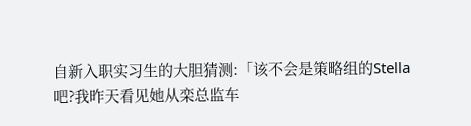自新入职实习生的大胆猜测:「该不会是策略组的Stella吧?我昨天看见她从栾总监车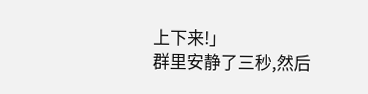上下来!」
群里安静了三秒,然后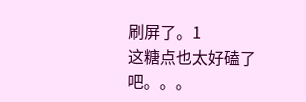刷屏了。1
这糖点也太好磕了吧。。。